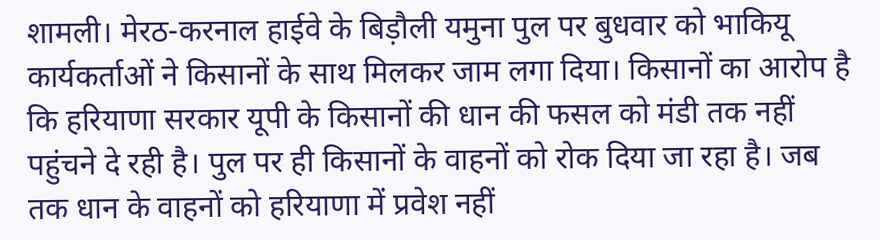शामली। मेरठ-करनाल हाईवे के बिड़ौली यमुना पुल पर बुधवार को भाकियू कार्यकर्ताओं ने किसानों के साथ मिलकर जाम लगा दिया। किसानों का आरोप है कि हरियाणा सरकार यूपी के किसानों की धान की फसल को मंडी तक नहीं पहुंचने दे रही है। पुल पर ही किसानों के वाहनों को रोक दिया जा रहा है। जब तक धान के वाहनों को हरियाणा में प्रवेश नहीं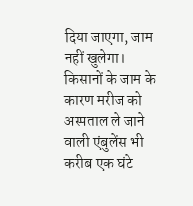दिया जाएगा, जाम नहीं खुलेगा। किसानों के जाम के कारण मरीज को अस्पताल ले जाने वाली एंबुलेंस भी करीब एक घंटे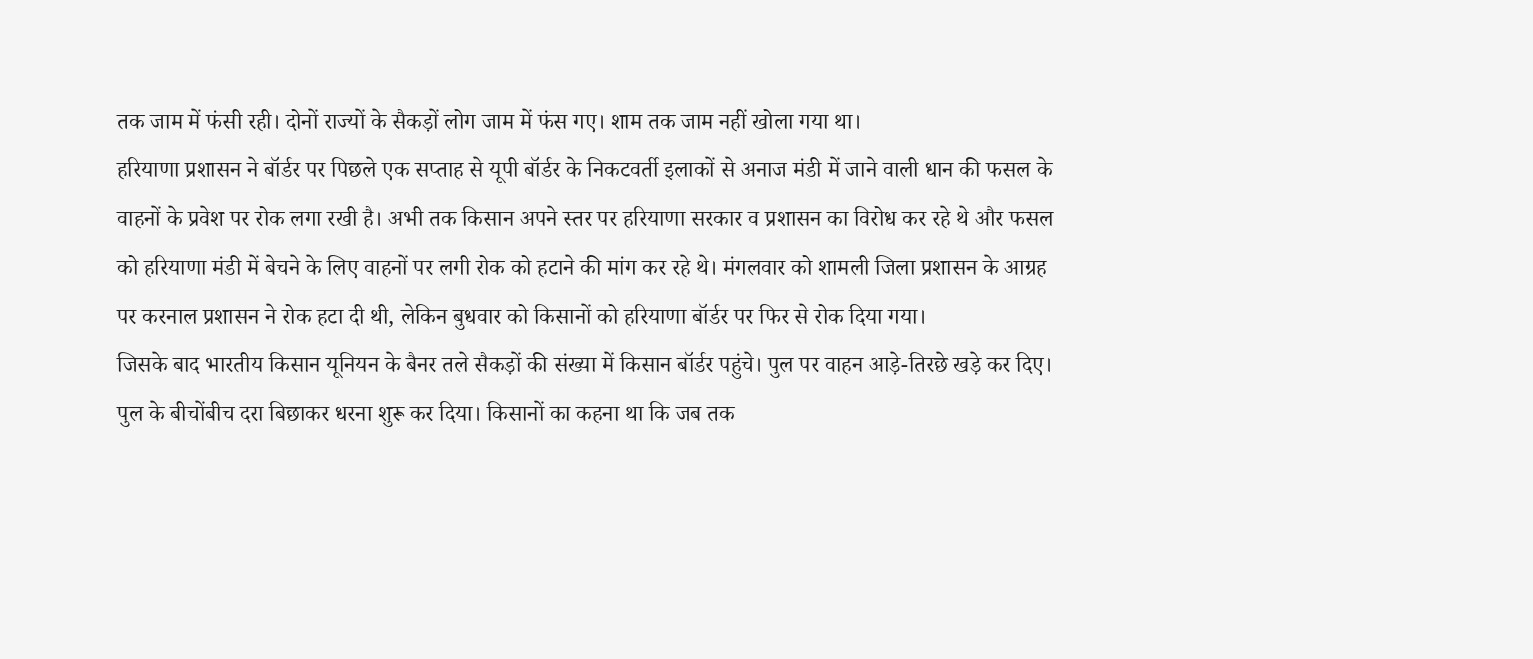तक जाम में फंसी रही। दोनों राज्यों के सैकड़ों लोग जाम में फंस गए। शाम तक जाम नहीं खोला गया था।
हरियाणा प्रशासन ने बॉर्डर पर पिछले एक सप्ताह से यूपी बॉर्डर के निकटवर्ती इलाकों से अनाज मंडी में जाने वाली धान की फसल के वाहनों के प्रवेश पर रोक लगा रखी है। अभी तक किसान अपने स्तर पर हरियाणा सरकार व प्रशासन का विरोध कर रहे थे और फसल को हरियाणा मंडी में बेचने के लिए वाहनों पर लगी रोक को हटाने की मांग कर रहे थे। मंगलवार को शामली जिला प्रशासन के आग्रह पर करनाल प्रशासन ने रोक हटा दी थी, लेकिन बुधवार को किसानों को हरियाणा बॉर्डर पर फिर से रोक दिया गया।
जिसके बाद भारतीय किसान यूनियन के बैनर तले सैकड़ों की संख्या में किसान बॉर्डर पहुंचे। पुल पर वाहन आड़े-तिरछे खड़े कर दिए। पुल के बीचोंबीच दरा बिछाकर धरना शुरू कर दिया। किसानों का कहना था कि जब तक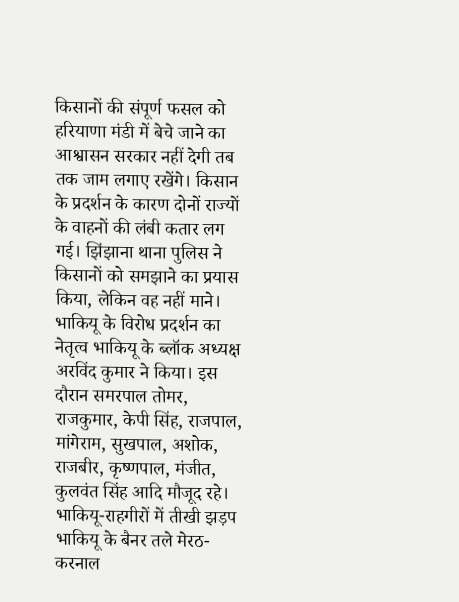किसानों की संपूर्ण फसल को हरियाणा मंडी में बेचे जाने का आश्वासन सरकार नहीं देगी तब तक जाम लगाए रखेंगे। किसान के प्रदर्शन के कारण दोनों राज्यों के वाहनों की लंबी कतार लग गई। झिंझाना थाना पुलिस ने किसानों को समझाने का प्रयास किया, लेकिन वह नहीं माने। भाकियू के विरोध प्रदर्शन का नेतृत्व भाकियू के ब्लॉक अध्यक्ष अरविंद कुमार ने किया। इस दौरान समरपाल तोमर, राजकुमार, केपी सिंह, राजपाल, मांगेराम, सुखपाल, अशोक, राजबीर, कृष्णपाल, मंजीत, कुलवंत सिंह आदि मौजूद रहे।
भाकियू-राहगीरों में तीखी झड़प
भाकियू के बैनर तले मेरठ-करनाल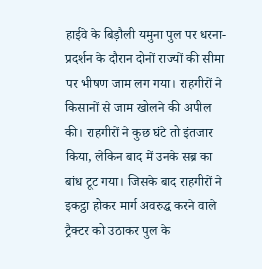हाईवे के बिड़ौली यमुना पुल पर धरना-प्रदर्शन के दौरान दोनों राज्यों की सीमा पर भीषण जाम लग गया। राहगीरों ने किसानों से जाम खोलने की अपील की। राहगीरों ने कुछ घंटे तो इंतजार किया, लेकिन बाद में उनके सब्र का बांध टूट गया। जिसके बाद राहगीरों ने इकट्ठा होकर मार्ग अवरुद्ध करने वाले ट्रैक्टर को उठाकर पुल के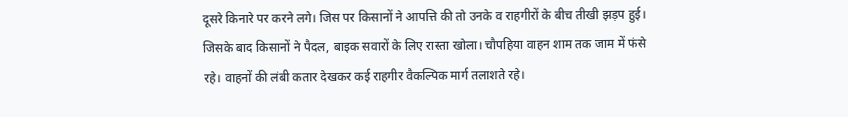दूसरे किनारे पर करने लगे। जिस पर किसानों ने आपत्ति की तो उनके व राहगीरों के बीच तीखी झड़प हुई। जिसके बाद किसानों ने पैदल, बाइक सवारों के लिए रास्ता खोला। चौपहिया वाहन शाम तक जाम में फंसे रहे। वाहनों की लंबी कतार देखकर कई राहगीर वैकल्पिक मार्ग तलाशते रहे।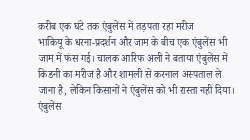करीब एक घंटे तक एंबुलेंस में तड़पता रहा मरीज
भाकियू के धरना-प्रदर्शन और जाम के बीच एक एंबुलेंस भी जाम में फंस गई। चालक आरिफ अली ने बताया एंबुलेंस में किडनी का मरीज है और शामली से करनाल अस्पताल ले जाना है, लेकिन किसानों ने एंबुलेंस को भी रास्ता नहीं दिया। एंबुलेंस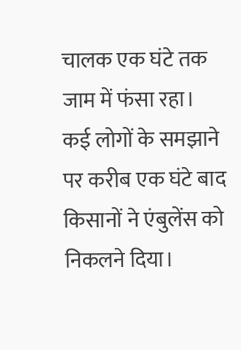चालक एक घंटे तक जाम में फंसा रहा। कई लोगों के समझाने पर करीब एक घंटे बाद किसानों ने एंबुलेंस को निकलने दिया।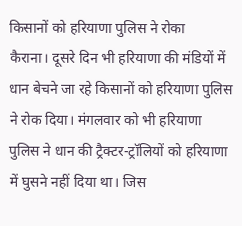किसानों को हरियाणा पुलिस ने रोका
कैराना। दूसरे दिन भी हरियाणा की मंडियों में धान बेचने जा रहे किसानों को हरियाणा पुलिस ने रोक दिया। मंगलवार को भी हरियाणा पुलिस ने धान की ट्रैक्टर-ट्रॉलियों को हरियाणा में घुसने नहीं दिया था। जिस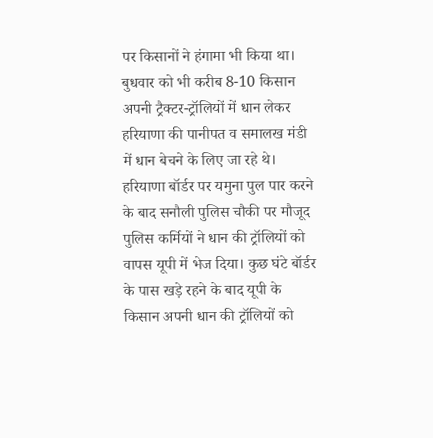पर किसानों ने हंगामा भी किया था। बुधवार को भी करीब 8-10 किसान अपनी ट्रैक्टर-ट्रॉलियों में धान लेकर हरियाणा की पानीपत व समालख मंडी में धान बेचने के लिए जा रहे थे। हरियाणा बॉर्डर पर यमुना पुल पार करने के बाद सनौली पुलिस चौकी पर मौजूद पुलिस कर्मियों ने धान की ट्रॉलियों को वापस यूपी में भेज दिया। कुछ घंटे बॉर्डर के पास खड़े रहने के बाद यूपी के किसान अपनी धान की ट्रॉलियों को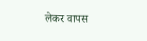लेकर वापस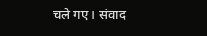चले गए। संवाद